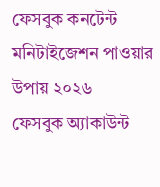ফেসবুক কনটেন্ট মনিটাইজেশন পাওয়ার উপায় ২০২৬
ফেসবুক অ্যাকাউন্ট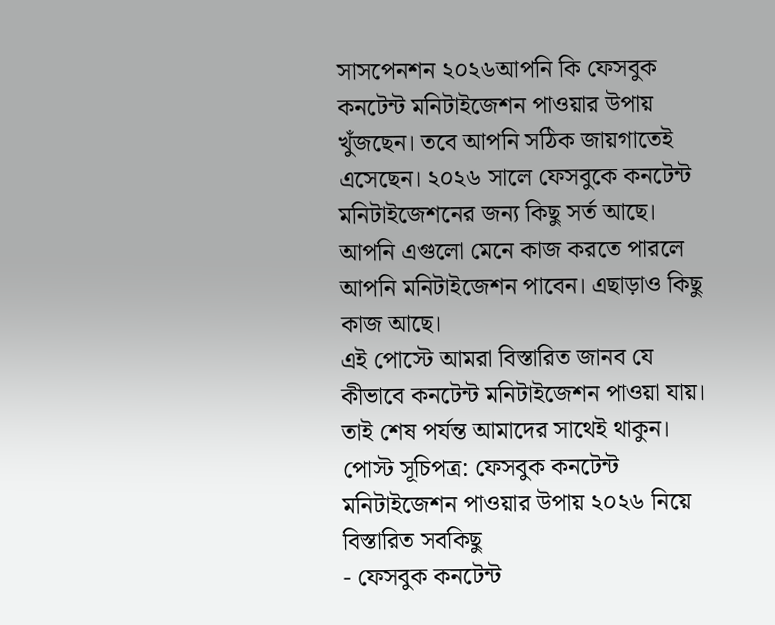সাসপেনশন ২০২৬আপনি কি ফেসবুক কনটেন্ট মনিটাইজেশন পাওয়ার উপায় খুঁজছেন। তবে আপনি সঠিক জায়গাতেই এসেছেন। ২০২৬ সালে ফেসবুকে কনটেন্ট মনিটাইজেশনের জন্য কিছু সর্ত আছে। আপনি এগুলো মেনে কাজ করতে পারলে আপনি মনিটাইজেশন পাবেন। এছাড়াও কিছু কাজ আছে।
এই পোস্টে আমরা বিস্তারিত জানব যে কীভাবে কনটেন্ট মনিটাইজেশন পাওয়া যায়। তাই শেষ পর্যন্ত আমাদের সাথেই থাকুন। পোস্ট সূচিপত্র: ফেসবুক কনটেন্ট মনিটাইজেশন পাওয়ার উপায় ২০২৬ নিয়ে বিস্তারিত সবকিছু
- ফেসবুক কনটেন্ট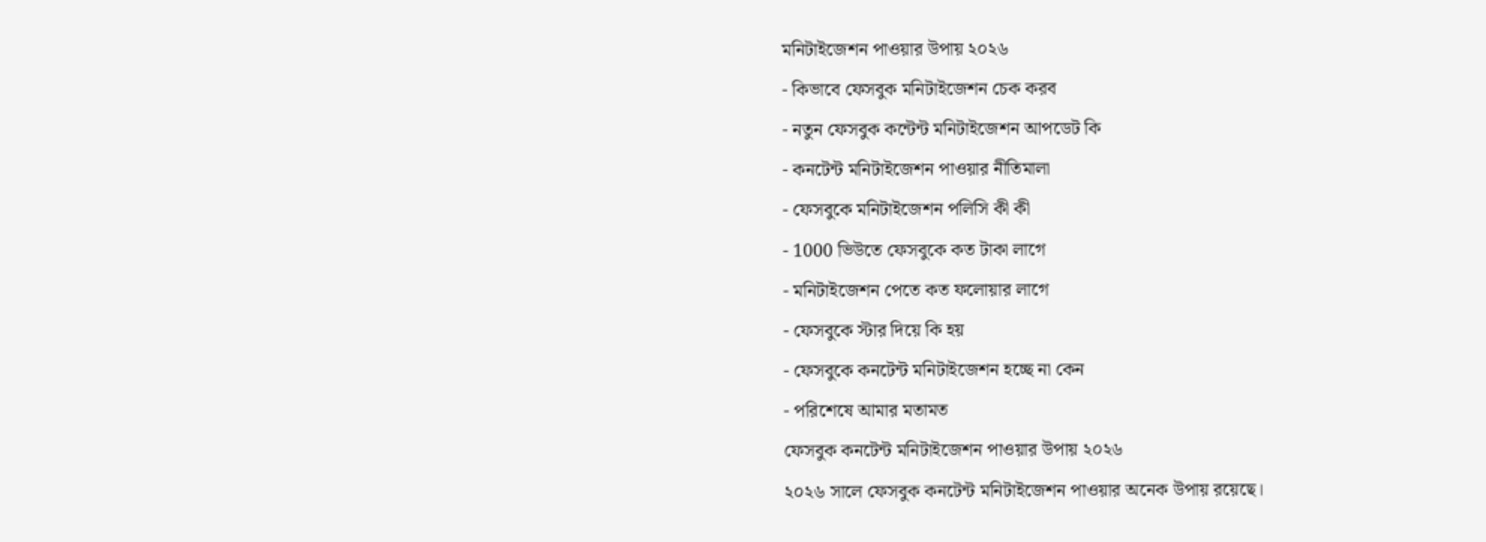মনিটাইজেশন পাওয়ার উপায় ২০২৬
- কিভাবে ফেসবুক মনিটাইজেশন চেক করব
- নতুন ফেসবুক কন্টেন্ট মনিটাইজেশন আপডেট কি
- কনটেন্ট মনিটাইজেশন পাওয়ার নীতিমালা
- ফেসবুকে মনিটাইজেশন পলিসি কী কী
- 1000 ভিউতে ফেসবুকে কত টাকা লাগে
- মনিটাইজেশন পেতে কত ফলোয়ার লাগে
- ফেসবুকে স্টার দিয়ে কি হয়
- ফেসবুকে কনটেন্ট মনিটাইজেশন হচ্ছে না কেন
- পরিশেষে আমার মতামত
ফেসবুক কনটেন্ট মনিটাইজেশন পাওয়ার উপায় ২০২৬
২০২৬ সালে ফেসবুক কনটেন্ট মনিটাইজেশন পাওয়ার অনেক উপায় রয়েছে।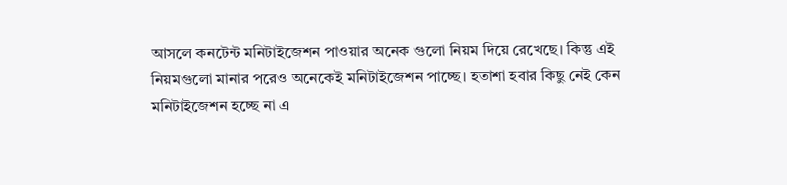আসলে কনটেন্ট মনিটাইজেশন পাওয়ার অনেক গুলো নিয়ম দিয়ে রেখেছে। কিন্তু এই নিয়মগুলো মানার পরেও অনেকেই মনিটাইজেশন পাচ্ছে। হতাশা হবার কিছু নেই কেন মনিটাইজেশন হচ্ছে না এ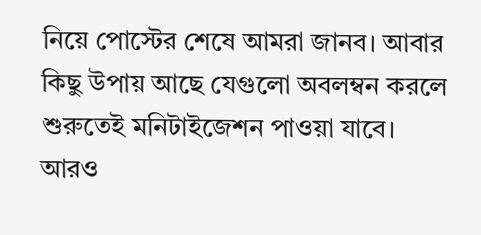নিয়ে পোস্টের শেষে আমরা জানব। আবার কিছু উপায় আছে যেগুলো অবলম্বন করলে শুরুতেই মনিটাইজেশন পাওয়া যাবে।
আরও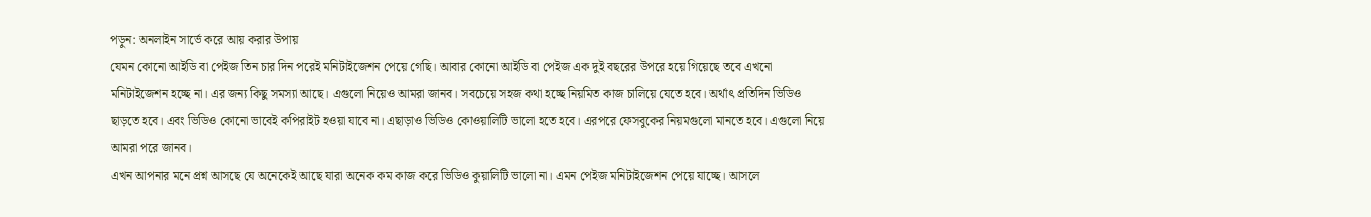পড়ুন: অনলাইন সার্ভে করে আয় করার উপায়
যেমন কোনো আইডি বা পেইজ তিন চার দিন পরেই মনিটাইজেশন পেয়ে গেছি। আবার কোনো আইডি বা পেইজ এক দুই বছরের উপরে হয়ে গিয়েছে তবে এখনো মনিটাইজেশন হচ্ছে না। এর জন্য কিছু সমস্যা আছে। এগুলো নিয়েও আমরা জানব। সবচেয়ে সহজ কথা হচ্ছে নিয়মিত কাজ চালিয়ে যেতে হবে। অর্থাৎ প্রতিদিন ভিডিও ছাড়তে হবে। এবং ভিডিও কোনো ভাবেই কপিরাইট হওয়া যাবে না। এছাড়াও ভিডিও কোওয়ালিটি ভালো হতে হবে। এরপরে ফেসবুকের নিয়মগুলো মানতে হবে। এগুলো নিয়ে আমরা পরে জানব।
এখন আপনার মনে প্রশ্ন আসছে যে অনেকেই আছে যারা অনেক কম কাজ করে ভিডিও কুয়ালিটি ভালো না। এমন পেইজ মনিটাইজেশন পেয়ে যাচ্ছে। আসলে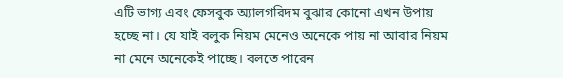এটি ভাগ্য এবং ফেসবুক অ্যালগরিদম বুঝার কোনো এখন উপায় হচ্ছে না। যে যাই বলুক নিয়ম মেনেও অনেকে পায় না আবার নিয়ম না মেনে অনেকেই পাচ্ছে। বলতে পারেন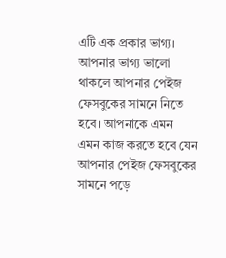এটি এক প্রকার ভাগ্য।
আপনার ভাগ্য ভালো থাকলে আপনার পেইজ ফেসবুকের সামনে নিতে হবে। আপনাকে এমন এমন কাজ করতে হবে যেন আপনার পেইজ ফেসবুকের সামনে পড়ে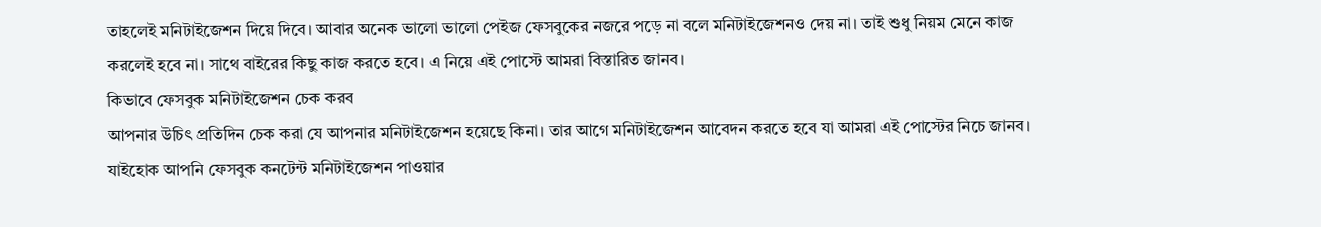তাহলেই মনিটাইজেশন দিয়ে দিবে। আবার অনেক ভালো ভালো পেইজ ফেসবুকের নজরে পড়ে না বলে মনিটাইজেশনও দেয় না। তাই শুধু নিয়ম মেনে কাজ করলেই হবে না। সাথে বাইরের কিছু কাজ করতে হবে। এ নিয়ে এই পোস্টে আমরা বিস্তারিত জানব।
কিভাবে ফেসবুক মনিটাইজেশন চেক করব
আপনার উচিৎ প্রতিদিন চেক করা যে আপনার মনিটাইজেশন হয়েছে কিনা। তার আগে মনিটাইজেশন আবেদন করতে হবে যা আমরা এই পোস্টের নিচে জানব। যাইহোক আপনি ফেসবুক কনটেন্ট মনিটাইজেশন পাওয়ার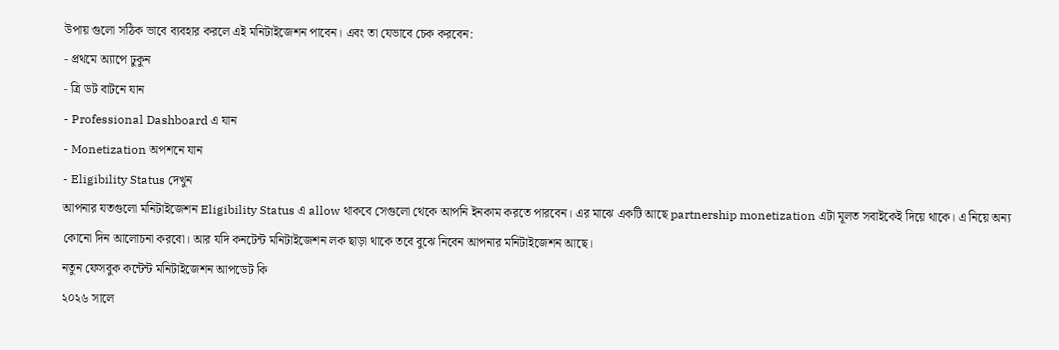উপায় গুলো সঠিক ভাবে ব্যবহার করলে এই মনিটাইজেশন পাবেন। এবং তা যেভাবে চেক করবেন:
- প্রথমে অ্যাপে ঢুকুন
- ত্রি ডট বাটনে যান
- Professional Dashboard এ যান
- Monetization অপশনে যান
- Eligibility Status দেখুন
আপনার যতগুলো মনিটাইজেশন Eligibility Status এ allow থাকবে সেগুলো থেকে আপনি ইনকাম করতে পারবেন। এর মাঝে একটি আছে partnership monetization এটা মূলত সবাইকেই দিয়ে থাকে। এ নিয়ে অন্য কোনো দিন আলোচনা করবো। আর যদি কনটেন্ট মনিটাইজেশন লক ছাড়া থাকে তবে বুঝে নিবেন আপনার মনিটাইজেশন আছে।
নতুন ফেসবুক কন্টেন্ট মনিটাইজেশন আপডেট কি
২০২৬ সালে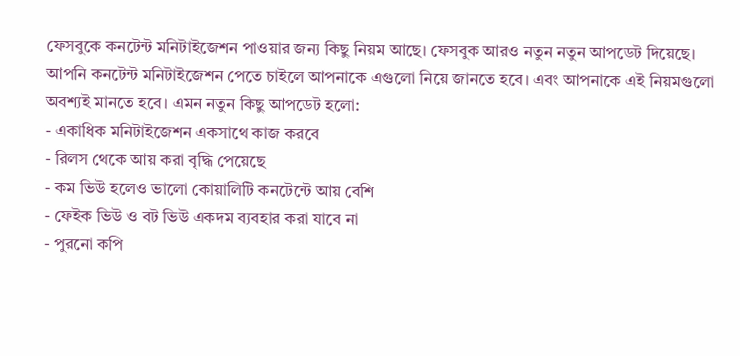ফেসবুকে কনটেন্ট মনিটাইজেশন পাওয়ার জন্য কিছু নিয়ম আছে। ফেসবুক আরও নতুন নতুন আপডেট দিয়েছে। আপনি কনটেন্ট মনিটাইজেশন পেতে চাইলে আপনাকে এগুলো নিয়ে জানতে হবে। এবং আপনাকে এই নিয়মগুলো অবশ্যই মানতে হবে। এমন নতুন কিছু আপডেট হলো:
- একাধিক মনিটাইজেশন একসাথে কাজ করবে
- রিলস থেকে আয় করা বৃদ্ধি পেয়েছে
- কম ভিউ হলেও ভালো কোয়ালিটি কনটেন্টে আয় বেশি
- ফেইক ভিউ ও বট ভিউ একদম ব্যবহার করা যাবে না
- পুরনো কপি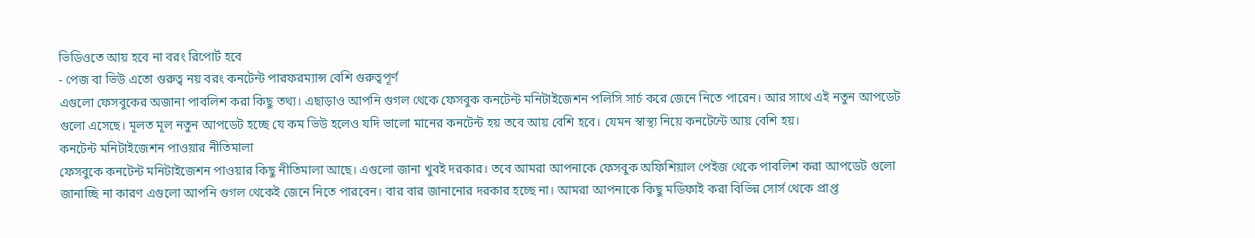ভিডিওতে আয় হবে না বরং রিপোর্ট হবে
- পেজ বা ভিউ এতো গুরুত্ব নয় বরং কনটেন্ট পারফরম্যান্স বেশি গুরুত্বপূর্ণ
এগুলো ফেসবুকের অজানা পাবলিশ করা কিছু তথ্য। এছাড়াও আপনি গুগল থেকে ফেসবুক কনটেন্ট মনিটাইজেশন পলিসি সার্চ করে জেনে নিতে পারেন। আর সাথে এই নতুন আপডেট গুলো এসেছে। মূলত মূল নতুন আপডেট হচ্ছে যে কম ভিউ হলেও যদি ভালো মানের কনটেন্ট হয় তবে আয় বেশি হবে। যেমন স্বাস্থ্য নিয়ে কনটেন্টে আয় বেশি হয়।
কনটেন্ট মনিটাইজেশন পাওয়ার নীতিমালা
ফেসবুকে কনটেন্ট মনিটাইজেশন পাওয়ার কিছু নীতিমালা আছে। এগুলো জানা খুবই দরকার। তবে আমরা আপনাকে ফেসবুক অফিশিয়াল পেইজ থেকে পাবলিশ করা আপডেট গুলো জানাচ্ছি না কারণ এগুলো আপনি গুগল থেকেই জেনে নিতে পারবেন। বার বার জানানোর দরকার হচ্ছে না। আমরা আপনাকে কিছু মডিফাই করা বিভিন্ন সোর্স থেকে প্রাপ্ত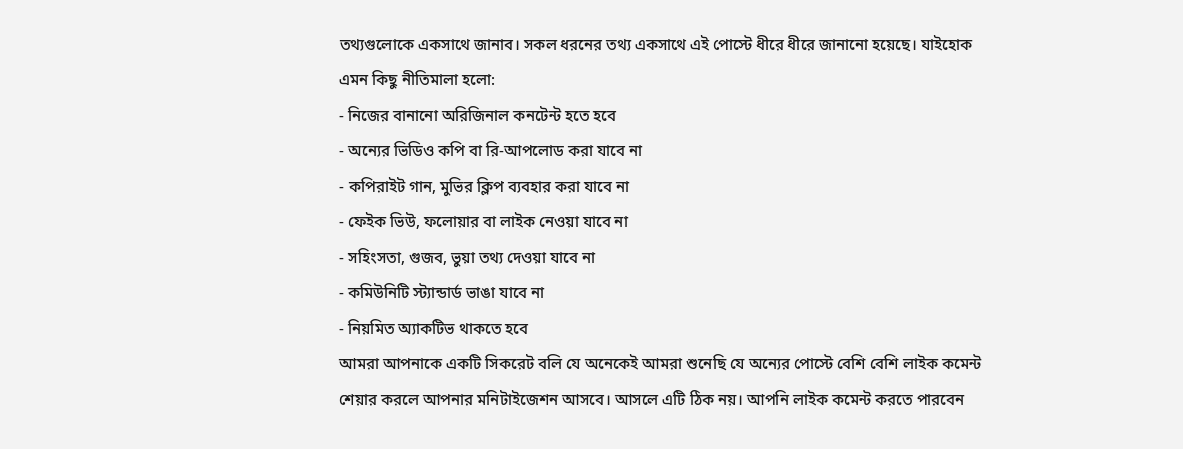তথ্যগুলোকে একসাথে জানাব। সকল ধরনের তথ্য একসাথে এই পোস্টে ধীরে ধীরে জানানো হয়েছে। যাইহোক এমন কিছু নীতিমালা হলো:
- নিজের বানানো অরিজিনাল কনটেন্ট হতে হবে
- অন্যের ভিডিও কপি বা রি-আপলোড করা যাবে না
- কপিরাইট গান, মুভির ক্লিপ ব্যবহার করা যাবে না
- ফেইক ভিউ, ফলোয়ার বা লাইক নেওয়া যাবে না
- সহিংসতা, গুজব, ভুয়া তথ্য দেওয়া যাবে না
- কমিউনিটি স্ট্যান্ডার্ড ভাঙা যাবে না
- নিয়মিত অ্যাকটিভ থাকতে হবে
আমরা আপনাকে একটি সিকরেট বলি যে অনেকেই আমরা শুনেছি যে অন্যের পোস্টে বেশি বেশি লাইক কমেন্ট শেয়ার করলে আপনার মনিটাইজেশন আসবে। আসলে এটি ঠিক নয়। আপনি লাইক কমেন্ট করতে পারবেন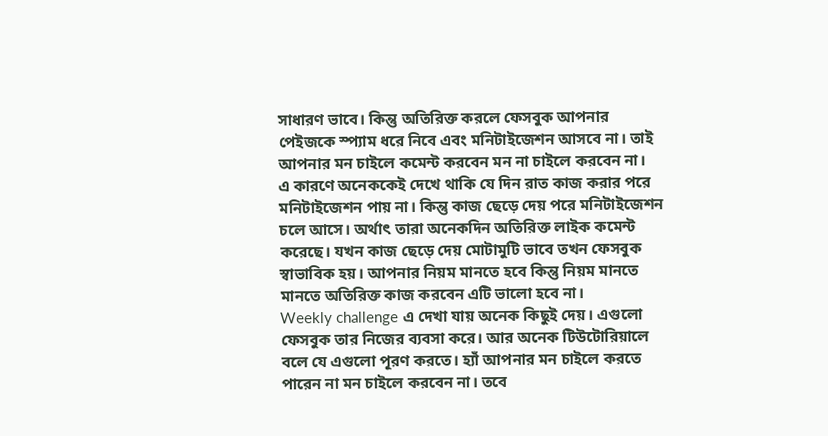সাধারণ ভাবে। কিন্তু অতিরিক্ত করলে ফেসবুক আপনার পেইজকে স্প্যাম ধরে নিবে এবং মনিটাইজেশন আসবে না। তাই আপনার মন চাইলে কমেন্ট করবেন মন না চাইলে করবেন না।
এ কারণে অনেককেই দেখে থাকি যে দিন রাত কাজ করার পরে মনিটাইজেশন পায় না। কিন্তু কাজ ছেড়ে দেয় পরে মনিটাইজেশন চলে আসে। অর্থাৎ তারা অনেকদিন অতিরিক্ত লাইক কমেন্ট করেছে। যখন কাজ ছেড়ে দেয় মোটামুটি ভাবে তখন ফেসবুক স্বাভাবিক হয়। আপনার নিয়ম মানতে হবে কিন্তু নিয়ম মানতে মানতে অতিরিক্ত কাজ করবেন এটি ভালো হবে না।
Weekly challenge এ দেখা যায় অনেক কিছুই দেয়। এগুলো ফেসবুক তার নিজের ব্যবসা করে। আর অনেক টিউটোরিয়ালে বলে যে এগুলো পূরণ করতে। হ্যাঁ আপনার মন চাইলে করতে পারেন না মন চাইলে করবেন না। তবে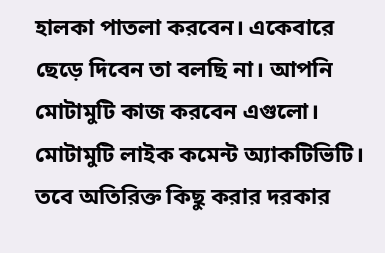হালকা পাতলা করবেন। একেবারে ছেড়ে দিবেন তা বলছি না। আপনি মোটামুটি কাজ করবেন এগুলো। মোটামুটি লাইক কমেন্ট অ্যাকটিভিটি। তবে অতিরিক্ত কিছু করার দরকার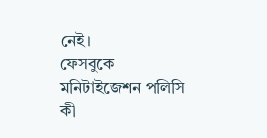নেই।
ফেসবুকে মনিটাইজেশন পলিসি কী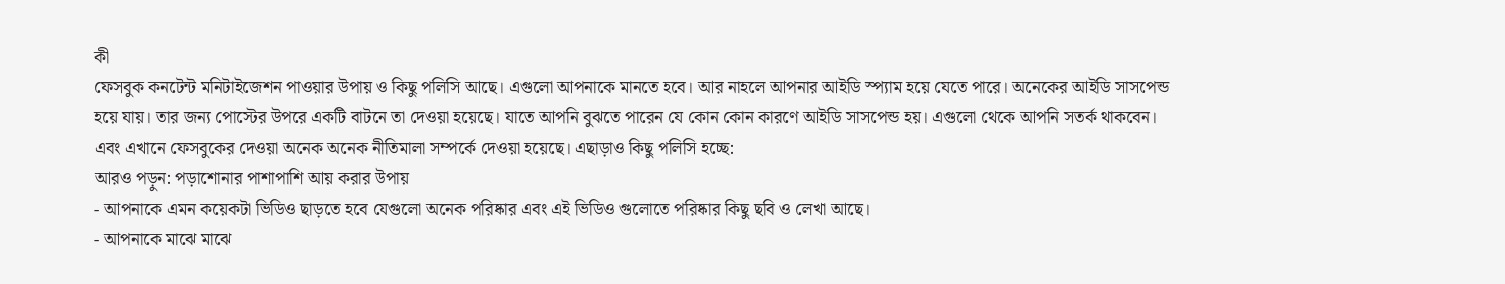কী
ফেসবুক কনটেন্ট মনিটাইজেশন পাওয়ার উপায় ও কিছু পলিসি আছে। এগুলো আপনাকে মানতে হবে। আর নাহলে আপনার আইডি স্প্যাম হয়ে যেতে পারে। অনেকের আইডি সাসপেন্ড হয়ে যায়। তার জন্য পোস্টের উপরে একটি বাটনে তা দেওয়া হয়েছে। যাতে আপনি বুঝতে পারেন যে কোন কোন কারণে আইডি সাসপেন্ড হয়। এগুলো থেকে আপনি সতর্ক থাকবেন। এবং এখানে ফেসবুকের দেওয়া অনেক অনেক নীতিমালা সম্পর্কে দেওয়া হয়েছে। এছাড়াও কিছু পলিসি হচ্ছে:
আরও পড়ুন: পড়াশোনার পাশাপাশি আয় করার উপায়
- আপনাকে এমন কয়েকটা ভিডিও ছাড়তে হবে যেগুলো অনেক পরিষ্কার এবং এই ভিডিও গুলোতে পরিষ্কার কিছু ছবি ও লেখা আছে।
- আপনাকে মাঝে মাঝে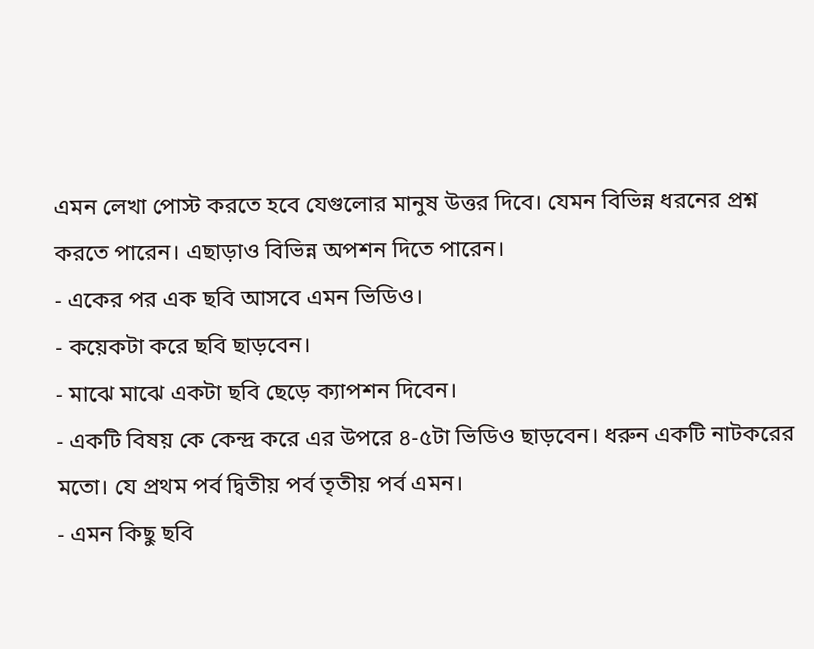এমন লেখা পোস্ট করতে হবে যেগুলোর মানুষ উত্তর দিবে। যেমন বিভিন্ন ধরনের প্রশ্ন করতে পারেন। এছাড়াও বিভিন্ন অপশন দিতে পারেন।
- একের পর এক ছবি আসবে এমন ভিডিও।
- কয়েকটা করে ছবি ছাড়বেন।
- মাঝে মাঝে একটা ছবি ছেড়ে ক্যাপশন দিবেন।
- একটি বিষয় কে কেন্দ্র করে এর উপরে ৪-৫টা ভিডিও ছাড়বেন। ধরুন একটি নাটকরের মতো। যে প্রথম পর্ব দ্বিতীয় পর্ব তৃতীয় পর্ব এমন।
- এমন কিছু ছবি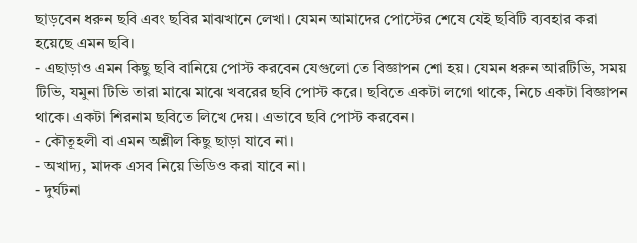ছাড়বেন ধরুন ছবি এবং ছবির মাঝখানে লেখা। যেমন আমাদের পোস্টের শেষে যেই ছবিটি ব্যবহার করা হয়েছে এমন ছবি।
- এছাড়াও এমন কিছু ছবি বানিয়ে পোস্ট করবেন যেগুলো তে বিজ্ঞাপন শো হয়। যেমন ধরুন আরটিভি, সময় টিভি, যমুনা টিভি তারা মাঝে মাঝে খবরের ছবি পোস্ট করে। ছবিতে একটা লগো থাকে, নিচে একটা বিজ্ঞাপন থাকে। একটা শিরনাম ছবিতে লিখে দেয়। এভাবে ছবি পোস্ট করবেন।
- কৌতূহলী বা এমন অশ্লীল কিছু ছাড়া যাবে না।
- অখাদ্য, মাদক এসব নিয়ে ভিডিও করা যাবে না।
- দুর্ঘটনা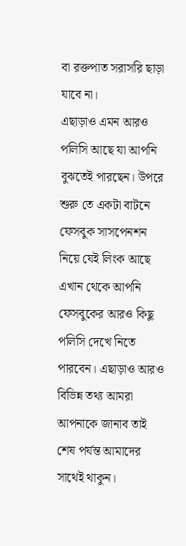বা রক্তপাত সরাসরি ছাড়া যাবে না।
এছাড়াও এমন আরও পলিসি আছে যা আপনি বুঝতেই পারছেন। উপরে শুরু তে একটা বাটনে ফেসবুক সাসপেনশন নিয়ে যেই লিংক আছে এখান থেকে আপনি ফেসবুকের আরও কিছু পলিসি দেখে নিতে পারবেন। এছাড়াও আরও বিভিন্ন তথ্য আমরা আপনাকে জানাব তাই শেষ পর্যন্ত আমাদের সাথেই থাকুন।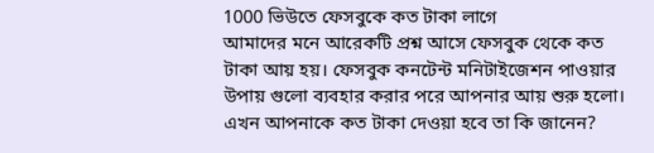1000 ভিউতে ফেসবুকে কত টাকা লাগে
আমাদের মনে আরেকটি প্রশ্ন আসে ফেসবুক থেকে কত টাকা আয় হয়। ফেসবুক কনটেন্ট মনিটাইজেশন পাওয়ার উপায় গুলো ব্যবহার করার পরে আপনার আয় শুরু হলো। এখন আপনাকে কত টাকা দেওয়া হবে তা কি জানেন?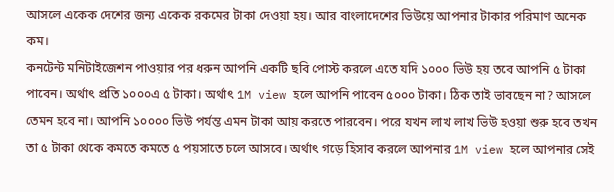আসলে একেক দেশের জন্য একেক রকমের টাকা দেওয়া হয়। আর বাংলাদেশের ভিউয়ে আপনার টাকার পরিমাণ অনেক কম।
কনটেন্ট মনিটাইজেশন পাওয়ার পর ধরুন আপনি একটি ছবি পোস্ট করলে এতে যদি ১০০০ ভিউ হয় তবে আপনি ৫ টাকা পাবেন। অর্থাৎ প্রতি ১০০০এ ৫ টাকা। অর্থাৎ 1M view হলে আপনি পাবেন ৫০০০ টাকা। ঠিক তাই ভাবছেন না? আসলে তেমন হবে না। আপনি ১০০০০ ভিউ পর্যন্ত এমন টাকা আয় করতে পারবেন। পরে যখন লাখ লাখ ভিউ হওয়া শুরু হবে তখন তা ৫ টাকা থেকে কমতে কমতে ৫ পয়সাতে চলে আসবে। অর্থাৎ গড়ে হিসাব করলে আপনার 1M view হলে আপনার সেই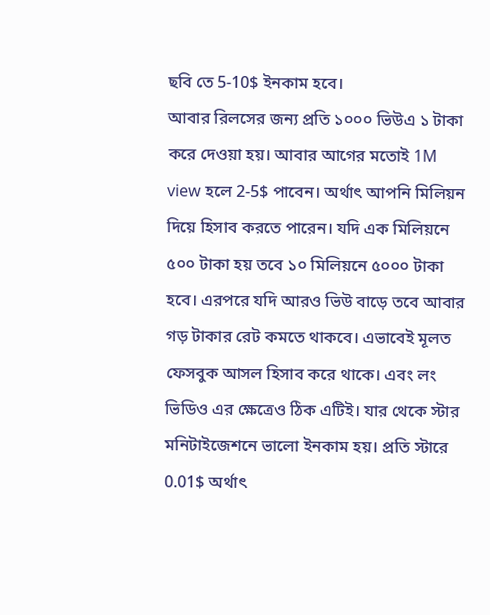ছবি তে 5-10$ ইনকাম হবে।
আবার রিলসের জন্য প্রতি ১০০০ ভিউএ ১ টাকা করে দেওয়া হয়। আবার আগের মতোই 1M view হলে 2-5$ পাবেন। অর্থাৎ আপনি মিলিয়ন দিয়ে হিসাব করতে পারেন। যদি এক মিলিয়নে ৫০০ টাকা হয় তবে ১০ মিলিয়নে ৫০০০ টাকা হবে। এরপরে যদি আরও ভিউ বাড়ে তবে আবার গড় টাকার রেট কমতে থাকবে। এভাবেই মূলত ফেসবুক আসল হিসাব করে থাকে। এবং লং ভিডিও এর ক্ষেত্রেও ঠিক এটিই। যার থেকে স্টার মনিটাইজেশনে ভালো ইনকাম হয়। প্রতি স্টারে 0.01$ অর্থাৎ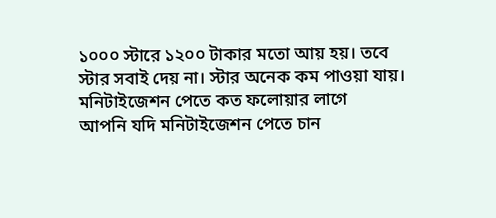১০০০ স্টারে ১২০০ টাকার মতো আয় হয়। তবে স্টার সবাই দেয় না। স্টার অনেক কম পাওয়া যায়।
মনিটাইজেশন পেতে কত ফলোয়ার লাগে
আপনি যদি মনিটাইজেশন পেতে চান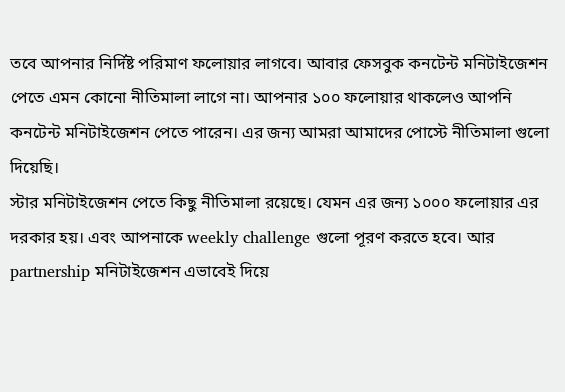তবে আপনার নির্দিষ্ট পরিমাণ ফলোয়ার লাগবে। আবার ফেসবুক কনটেন্ট মনিটাইজেশন পেতে এমন কোনো নীতিমালা লাগে না। আপনার ১০০ ফলোয়ার থাকলেও আপনি কনটেন্ট মনিটাইজেশন পেতে পারেন। এর জন্য আমরা আমাদের পোস্টে নীতিমালা গুলো দিয়েছি।
স্টার মনিটাইজেশন পেতে কিছু নীতিমালা রয়েছে। যেমন এর জন্য ১০০০ ফলোয়ার এর দরকার হয়। এবং আপনাকে weekly challenge গুলো পূরণ করতে হবে। আর partnership মনিটাইজেশন এভাবেই দিয়ে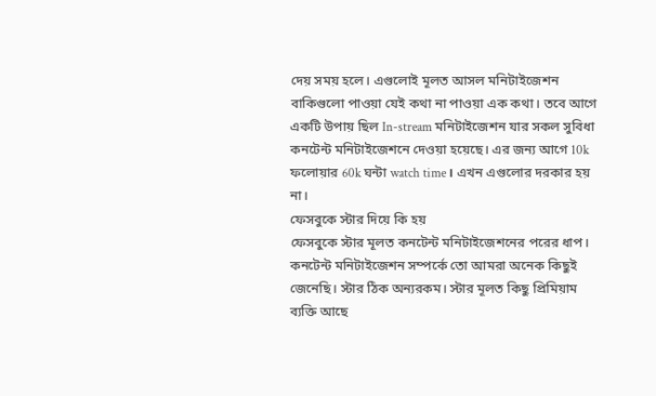দেয় সময় হলে। এগুলোই মূলত আসল মনিটাইজেশন বাকিগুলো পাওয়া যেই কথা না পাওয়া এক কথা। তবে আগে একটি উপায় ছিল In-stream মনিটাইজেশন যার সকল সুবিধা কনটেন্ট মনিটাইজেশনে দেওয়া হয়েছে। এর জন্য আগে 10k ফলোয়ার 60k ঘন্টা watch time। এখন এগুলোর দরকার হয় না।
ফেসবুকে স্টার দিয়ে কি হয়
ফেসবুকে স্টার মূলত কনটেন্ট মনিটাইজেশনের পরের ধাপ। কনটেন্ট মনিটাইজেশন সম্পর্কে তো আমরা অনেক কিছুই জেনেছি। স্টার ঠিক অন্যরকম। স্টার মূলত কিছু প্রিমিয়াম ব্যক্তি আছে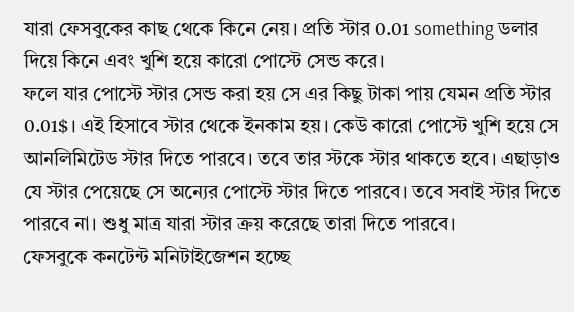যারা ফেসবুকের কাছ থেকে কিনে নেয়। প্রতি স্টার 0.01 something ডলার দিয়ে কিনে এবং খুশি হয়ে কারো পোস্টে সেন্ড করে।
ফলে যার পোস্টে স্টার সেন্ড করা হয় সে এর কিছু টাকা পায় যেমন প্রতি স্টার 0.01$। এই হিসাবে স্টার থেকে ইনকাম হয়। কেউ কারো পোস্টে খুশি হয়ে সে আনলিমিটেড স্টার দিতে পারবে। তবে তার স্টকে স্টার থাকতে হবে। এছাড়াও যে স্টার পেয়েছে সে অন্যের পোস্টে স্টার দিতে পারবে। তবে সবাই স্টার দিতে পারবে না। শুধু মাত্র যারা স্টার ক্রয় করেছে তারা দিতে পারবে।
ফেসবুকে কনটেন্ট মনিটাইজেশন হচ্ছে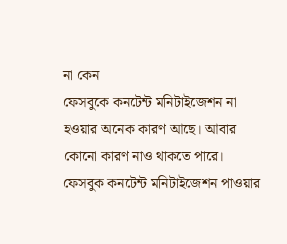না কেন
ফেসবুকে কনটেন্ট মনিটাইজেশন না হওয়ার অনেক কারণ আছে। আবার কোনো কারণ নাও থাকতে পারে। ফেসবুক কনটেন্ট মনিটাইজেশন পাওয়ার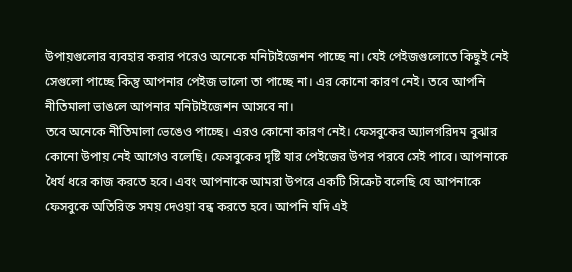উপায়গুলোর ব্যবহার করার পরেও অনেকে মনিটাইজেশন পাচ্ছে না। যেই পেইজগুলোতে কিছুই নেই সেগুলো পাচ্ছে কিন্তু আপনার পেইজ ভালো তা পাচ্ছে না। এর কোনো কারণ নেই। তবে আপনি নীতিমালা ভাঙলে আপনার মনিটাইজেশন আসবে না।
তবে অনেকে নীতিমালা ভেঙেও পাচ্ছে। এরও কোনো কারণ নেই। ফেসবুকের অ্যালগরিদম বুঝার কোনো উপায় নেই আগেও বলেছি। ফেসবুকের দৃষ্টি যার পেইজের উপর পরবে সেই পাবে। আপনাকে ধৈর্য ধরে কাজ করতে হবে। এবং আপনাকে আমরা উপরে একটি সিক্রেট বলেছি যে আপনাকে ফেসবুকে অতিরিক্ত সময় দেওয়া বন্ধ করতে হবে। আপনি যদি এই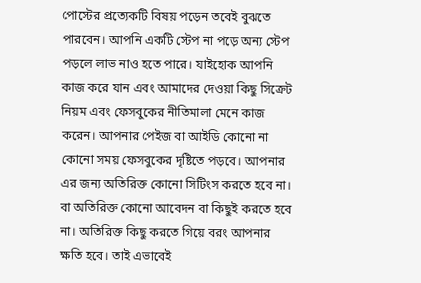পোস্টের প্রত্যেকটি বিষয় পড়েন তবেই বুঝতে পারবেন। আপনি একটি স্টেপ না পড়ে অন্য স্টেপ পড়লে লাভ নাও হতে পারে। যাইহোক আপনি কাজ করে যান এবং আমাদের দেওয়া কিছু সিক্রেট নিয়ম এবং ফেসবুকের নীতিমালা মেনে কাজ করেন। আপনার পেইজ বা আইডি কোনো না কোনো সময় ফেসবুকের দৃষ্টিতে পড়বে। আপনার এর জন্য অতিরিক্ত কোনো সিটিংস করতে হবে না। বা অতিরিক্ত কোনো আবেদন বা কিছুই করতে হবে না। অতিরিক্ত কিছু করতে গিয়ে বরং আপনার ক্ষতি হবে। তাই এভাবেই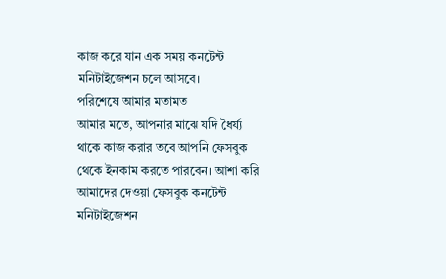কাজ করে যান এক সময় কনটেন্ট মনিটাইজেশন চলে আসবে।
পরিশেষে আমার মতামত
আমার মতে, আপনার মাঝে যদি ধৈর্য্য থাকে কাজ করার তবে আপনি ফেসবুক থেকে ইনকাম করতে পারবেন। আশা করি আমাদের দেওয়া ফেসবুক কনটেন্ট মনিটাইজেশন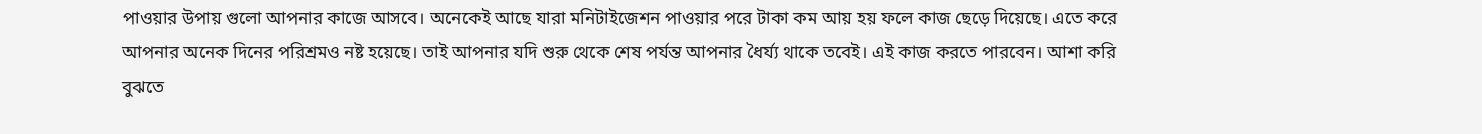পাওয়ার উপায় গুলো আপনার কাজে আসবে। অনেকেই আছে যারা মনিটাইজেশন পাওয়ার পরে টাকা কম আয় হয় ফলে কাজ ছেড়ে দিয়েছে। এতে করে আপনার অনেক দিনের পরিশ্রমও নষ্ট হয়েছে। তাই আপনার যদি শুরু থেকে শেষ পর্যন্ত আপনার ধৈর্য্য থাকে তবেই। এই কাজ করতে পারবেন। আশা করি বুঝতে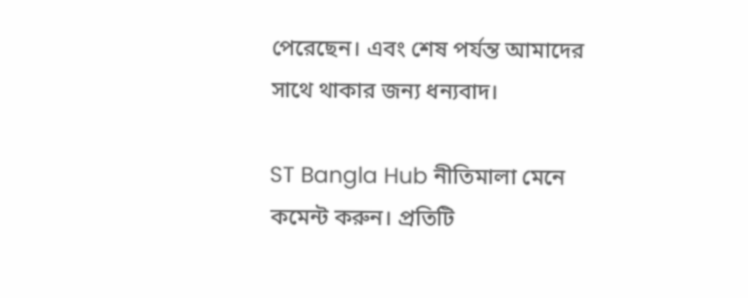পেরেছেন। এবং শেষ পর্যন্ত আমাদের সাথে থাকার জন্য ধন্যবাদ।

ST Bangla Hub নীতিমালা মেনে কমেন্ট করুন। প্রতিটি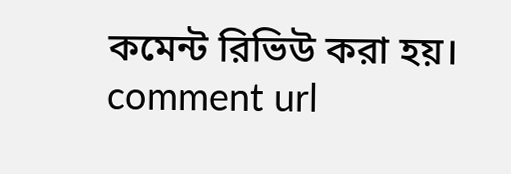কমেন্ট রিভিউ করা হয়।
comment url